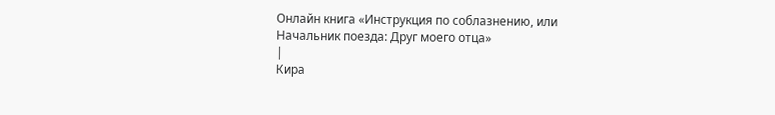Онлайн книга «Инструкция по соблазнению, или Начальник поезда: Друг моего отца»
|
Кира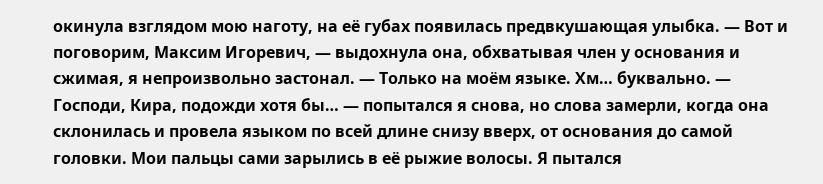окинула взглядом мою наготу, на её губах появилась предвкушающая улыбка. — Вот и поговорим, Максим Игоревич, — выдохнула она, обхватывая член у основания и сжимая, я непроизвольно застонал. — Только на моём языке. Хм… буквально. — Господи, Кира, подожди хотя бы… — попытался я снова, но слова замерли, когда она склонилась и провела языком по всей длине снизу вверх, от основания до самой головки. Мои пальцы сами зарылись в её рыжие волосы. Я пытался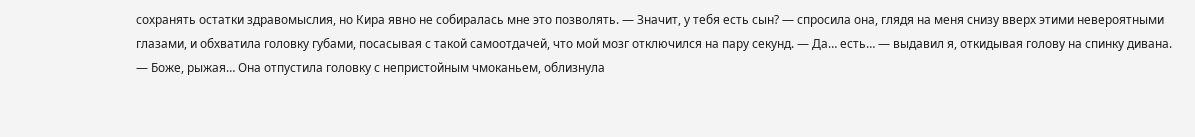сохранять остатки здравомыслия, но Кира явно не собиралась мне это позволять. — Значит, у тебя есть сын? — спросила она, глядя на меня снизу вверх этими невероятными глазами, и обхватила головку губами, посасывая с такой самоотдачей, что мой мозг отключился на пару секунд. — Да… есть… — выдавил я, откидывая голову на спинку дивана. — Боже, рыжая… Она отпустила головку с непристойным чмоканьем, облизнула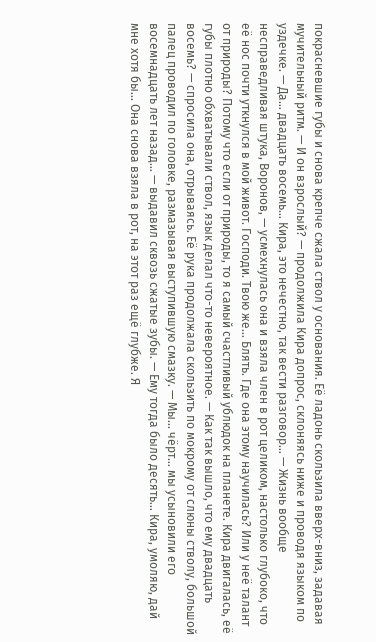покрасневшие губы и снова крепче сжала ствол у основания. Её ладонь скользила вверх-вниз, задавая мучительный ритм. — И он взрослый? — продолжила Кира допрос, склоняясь ниже и проводя языком по уздечке. — Да… двадцать восемь… Кира, это нечестно, так вести разговор… — Жизнь вообще несправедливая штука, Воронов, — усмехнулась она и взяла член в рот целиком, настолько глубоко, что её нос почти уткнулся в мой живот. Господи. Твою же… Блять. Где она этому научилась? Или у неё талант от природы? Потому что если от природы, то я самый счастливый ублюдок на планете. Кира двигалась, её губы плотно обхватывали ствол, язык делал что-то невероятное. — Как так вышло, что ему двадцать восемь? — спросила она, отрываясь. Её рука продолжала скользить по мокрому от слюны стволу, большой палец проводил по головке, размазывая выступившую смазку. — Мы… чёрт… мы усыновили его восемнадцать лет назад… — выдавил сквозь сжатые зубы. — Ему тогда было десять… Кира, умоляю, дай мне хотя бы… Она снова взяла в рот, на этот раз ещё глубже. Я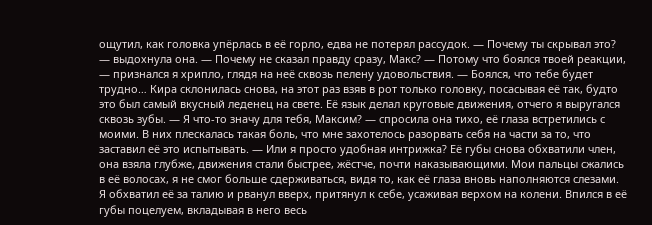ощутил, как головка упёрлась в её горло, едва не потерял рассудок. — Почему ты скрывал это? — выдохнула она. — Почему не сказал правду сразу, Макс? — Потому что боялся твоей реакции, — признался я хрипло, глядя на неё сквозь пелену удовольствия. — Боялся, что тебе будет трудно… Кира склонилась снова, на этот раз взяв в рот только головку, посасывая её так, будто это был самый вкусный леденец на свете. Её язык делал круговые движения, отчего я выругался сквозь зубы. — Я что-то значу для тебя, Максим? — спросила она тихо, её глаза встретились с моими. В них плескалась такая боль, что мне захотелось разорвать себя на части за то, что заставил её это испытывать. — Или я просто удобная интрижка? Её губы снова обхватили член, она взяла глубже, движения стали быстрее, жёстче, почти наказывающими. Мои пальцы сжались в её волосах, я не смог больше сдерживаться, видя то, как её глаза вновь наполняются слезами. Я обхватил её за талию и рванул вверх, притянул к себе, усаживая верхом на колени. Впился в её губы поцелуем, вкладывая в него весь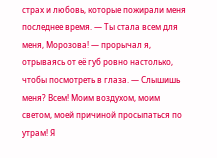страх и любовь, которые пожирали меня последнее время. — Ты стала всем для меня, Морозова! — прорычал я, отрываясь от её губ ровно настолько, чтобы посмотреть в глаза. — Слышишь меня? Всем! Моим воздухом, моим светом, моей причиной просыпаться по утрам! Я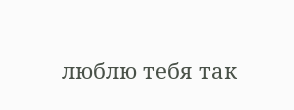люблю тебя так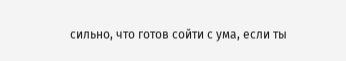сильно, что готов сойти с ума, если ты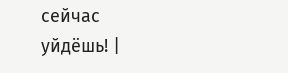сейчас уйдёшь! |